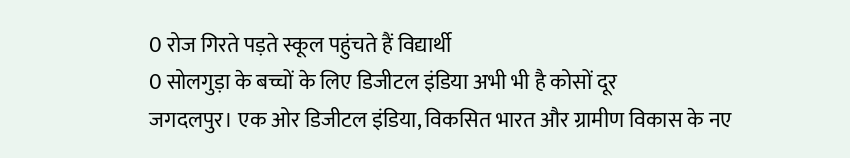0 रोज गिरते पड़ते स्कूल पहुंचते हैं विद्यार्थी
0 सोलगुड़ा के बच्चों के लिए डिजीटल इंडिया अभी भी है कोसों दूर
जगदलपुर। एक ओर डिजीटल इंडिया, विकसित भारत और ग्रामीण विकास के नए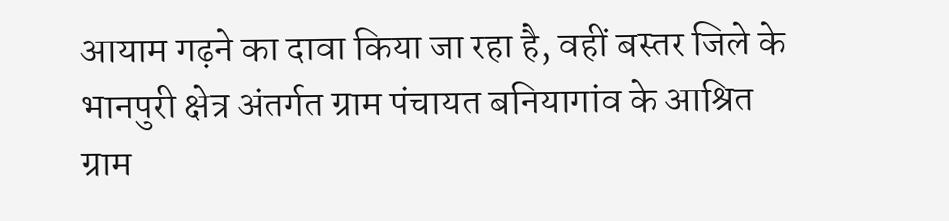आयाम गढ़ने का दावा किया जा रहा है, वहीं बस्तर जिले के भानपुरी क्षेत्र अंतर्गत ग्राम पंचायत बनियागांव के आश्रित ग्राम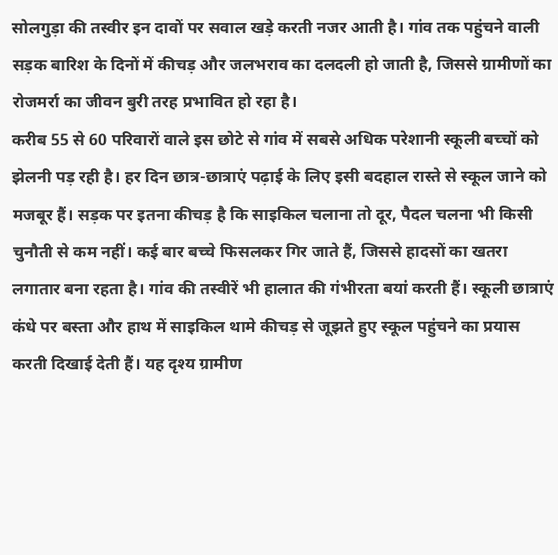सोलगुड़ा की तस्वीर इन दावों पर सवाल खड़े करती नजर आती है। गांव तक पहुंचने वाली सड़क बारिश के दिनों में कीचड़ और जलभराव का दलदली हो जाती है, जिससे ग्रामीणों का रोजमर्रा का जीवन बुरी तरह प्रभावित हो रहा है।
करीब 55 से 60 परिवारों वाले इस छोटे से गांव में सबसे अधिक परेशानी स्कूली बच्चों को झेलनी पड़ रही है। हर दिन छात्र-छात्राएं पढ़ाई के लिए इसी बदहाल रास्ते से स्कूल जाने को मजबूर हैं। सड़क पर इतना कीचड़ है कि साइकिल चलाना तो दूर, पैदल चलना भी किसी चुनौती से कम नहीं। कई बार बच्चे फिसलकर गिर जाते हैं, जिससे हादसों का खतरा लगातार बना रहता है। गांव की तस्वीरें भी हालात की गंभीरता बयां करती हैं। स्कूली छात्राएं कंधे पर बस्ता और हाथ में साइकिल थामे कीचड़ से जूझते हुए स्कूल पहुंचने का प्रयास करती दिखाई देती हैं। यह दृश्य ग्रामीण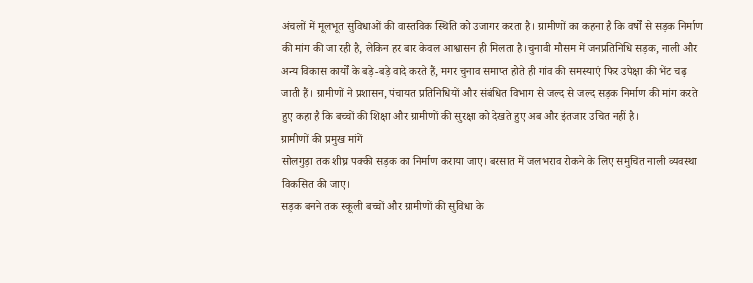अंचलों में मूलभूत सुविधाओं की वास्तविक स्थिति को उजागर करता है। ग्रामीणों का कहना है कि वर्षों से सड़क निर्माण की मांग की जा रही है, लेकिन हर बार केवल आश्वासन ही मिलता है।चुनावी मौसम में जनप्रतिनिधि सड़क, नाली और अन्य विकास कार्यों के बड़े-बड़े वादे करते हैं, मगर चुनाव समाप्त होते ही गांव की समस्याएं फिर उपेक्षा की भेंट चढ़ जाती हैं। ग्रामीणों ने प्रशासन, पंचायत प्रतिनिधियों और संबंधित विभाग से जल्द से जल्द सड़क निर्माण की मांग करते हुए कहा है कि बच्चों की शिक्षा और ग्रामीणों की सुरक्षा को देखते हुए अब और इंतजार उचित नहीं है।
ग्रामीणों की प्रमुख मांगें
सोलगुड़ा तक शीघ्र पक्की सड़क का निर्माण कराया जाए। बरसात में जलभराव रोकने के लिए समुचित नाली व्यवस्था विकसित की जाए।
सड़क बनने तक स्कूली बच्चों और ग्रामीणों की सुविधा के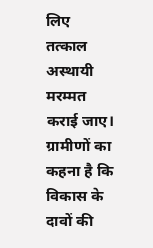लिए तत्काल अस्थायी मरम्मत कराई जाए। ग्रामीणों का कहना है कि विकास के दावों की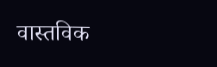वास्तविक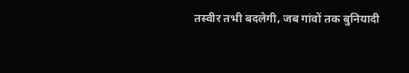तस्वीर तभी बदलेगी, जब गांवों तक बुनियादी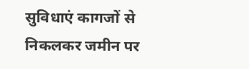सुविधाएं कागजों से निकलकर जमीन पर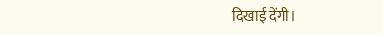दिखाई देंगी।